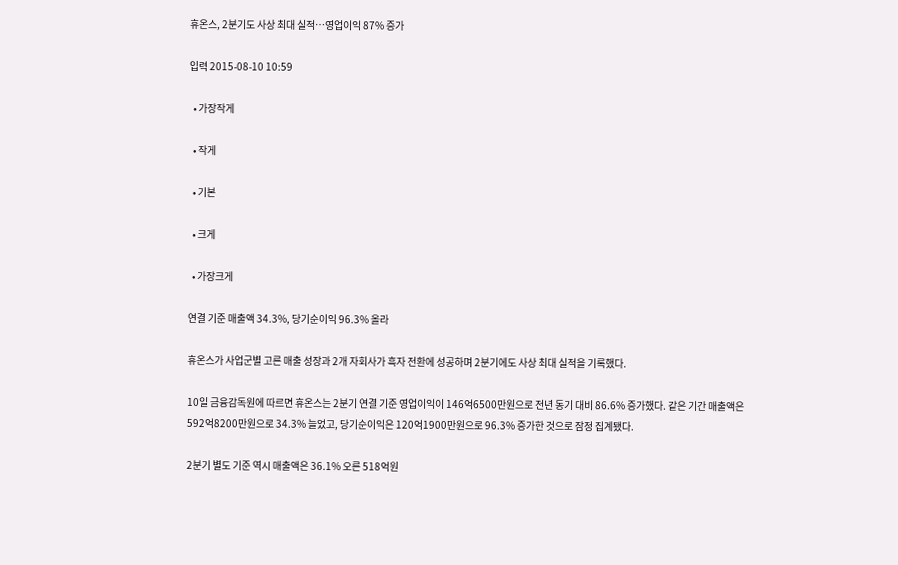휴온스, 2분기도 사상 최대 실적…영업이익 87% 증가

입력 2015-08-10 10:59

  • 가장작게

  • 작게

  • 기본

  • 크게

  • 가장크게

연결 기준 매출액 34.3%, 당기순이익 96.3% 올라

휴온스가 사업군별 고른 매출 성장과 2개 자회사가 흑자 전환에 성공하며 2분기에도 사상 최대 실적을 기록했다.

10일 금융감독원에 따르면 휴온스는 2분기 연결 기준 영업이익이 146억6500만원으로 전년 동기 대비 86.6% 증가했다. 같은 기간 매출액은 592억8200만원으로 34.3% 늘었고, 당기순이익은 120억1900만원으로 96.3% 증가한 것으로 잠정 집계됐다.

2분기 별도 기준 역시 매출액은 36.1% 오른 518억원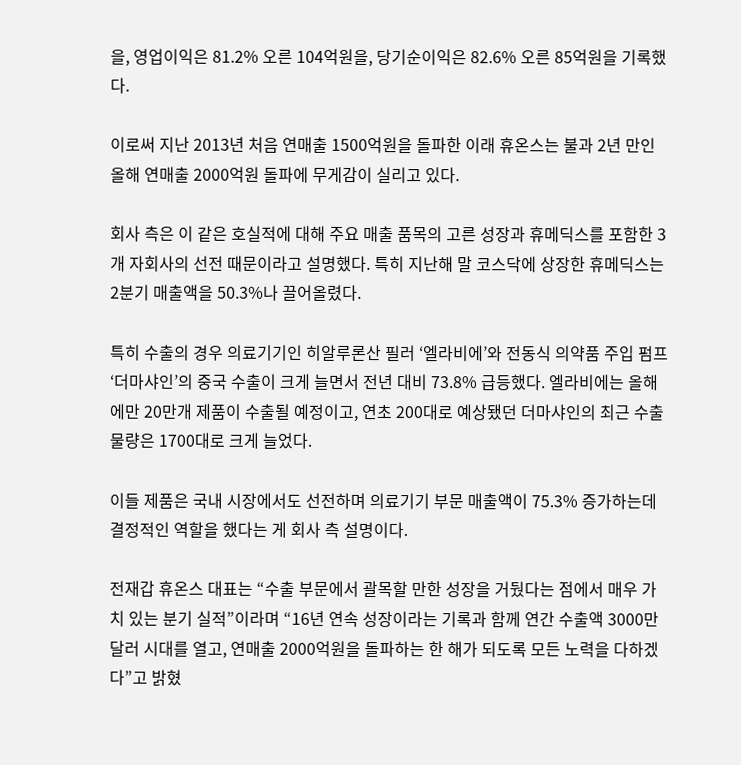을, 영업이익은 81.2% 오른 104억원을, 당기순이익은 82.6% 오른 85억원을 기록했다.

이로써 지난 2013년 처음 연매출 1500억원을 돌파한 이래 휴온스는 불과 2년 만인 올해 연매출 2000억원 돌파에 무게감이 실리고 있다.

회사 측은 이 같은 호실적에 대해 주요 매출 품목의 고른 성장과 휴메딕스를 포함한 3개 자회사의 선전 때문이라고 설명했다. 특히 지난해 말 코스닥에 상장한 휴메딕스는 2분기 매출액을 50.3%나 끌어올렸다.

특히 수출의 경우 의료기기인 히알루론산 필러 ‘엘라비에’와 전동식 의약품 주입 펌프 ‘더마샤인’의 중국 수출이 크게 늘면서 전년 대비 73.8% 급등했다. 엘라비에는 올해에만 20만개 제품이 수출될 예정이고, 연초 200대로 예상됐던 더마샤인의 최근 수출물량은 1700대로 크게 늘었다.

이들 제품은 국내 시장에서도 선전하며 의료기기 부문 매출액이 75.3% 증가하는데 결정적인 역할을 했다는 게 회사 측 설명이다.

전재갑 휴온스 대표는 “수출 부문에서 괄목할 만한 성장을 거뒀다는 점에서 매우 가치 있는 분기 실적”이라며 “16년 연속 성장이라는 기록과 함께 연간 수출액 3000만 달러 시대를 열고, 연매출 2000억원을 돌파하는 한 해가 되도록 모든 노력을 다하겠다”고 밝혔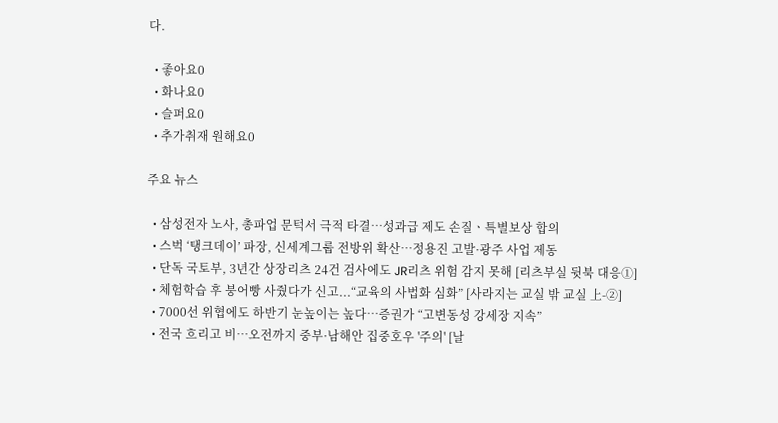다.

  • 좋아요0
  • 화나요0
  • 슬퍼요0
  • 추가취재 원해요0

주요 뉴스

  • 삼성전자 노사, 총파업 문턱서 극적 타결…성과급 제도 손질ㆍ특별보상 합의
  • 스벅 ‘탱크데이’ 파장, 신세계그룹 전방위 확산…정용진 고발·광주 사업 제동
  • 단독 국토부, 3년간 상장리츠 24건 검사에도 JR리츠 위험 감지 못해 [리츠부실 뒷북 대응①]
  • 체험학습 후 붕어빵 사줬다가 신고...“교육의 사법화 심화” [사라지는 교실 밖 교실 上-②]
  • 7000선 위협에도 하반기 눈높이는 높다…증권가 “고변동성 강세장 지속”
  • 전국 흐리고 비…오전까지 중부·남해안 집중호우 '주의' [날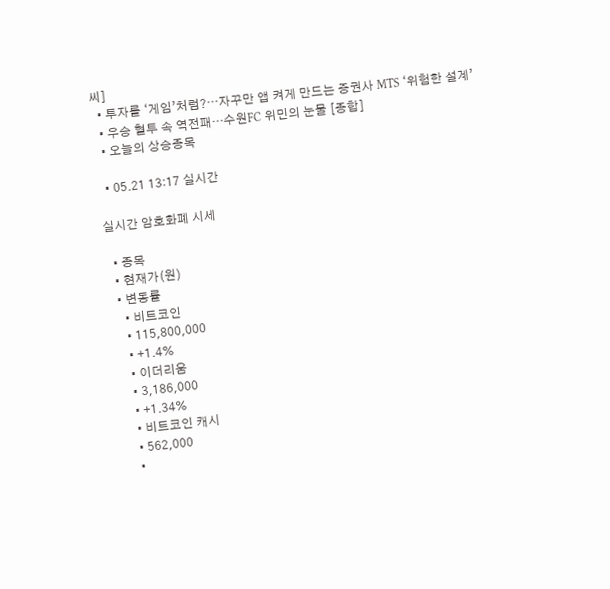씨]
  • 투자를 ‘게임’처럼?⋯자꾸만 앱 켜게 만드는 증권사 MTS ‘위험한 설계’
  • 우승 혈투 속 역전패…수원FC 위민의 눈물 [종합]
  • 오늘의 상승종목

  • 05.21 13:17 실시간

실시간 암호화폐 시세

  • 종목
  • 현재가(원)
  • 변동률
    • 비트코인
    • 115,800,000
    • +1.4%
    • 이더리움
    • 3,186,000
    • +1.34%
    • 비트코인 캐시
    • 562,000
    •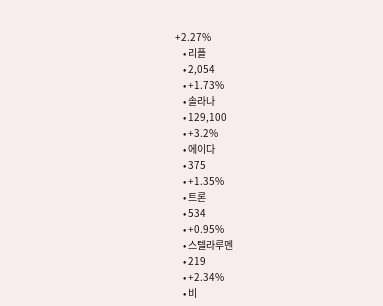+2.27%
    • 리플
    • 2,054
    • +1.73%
    • 솔라나
    • 129,100
    • +3.2%
    • 에이다
    • 375
    • +1.35%
    • 트론
    • 534
    • +0.95%
    • 스텔라루멘
    • 219
    • +2.34%
    • 비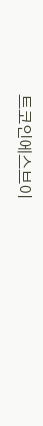트코인에스브이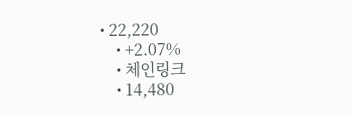• 22,220
    • +2.07%
    • 체인링크
    • 14,480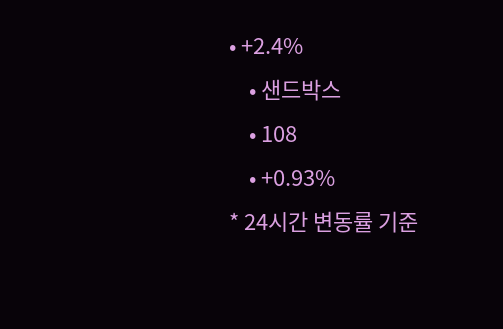• +2.4%
    • 샌드박스
    • 108
    • +0.93%
* 24시간 변동률 기준